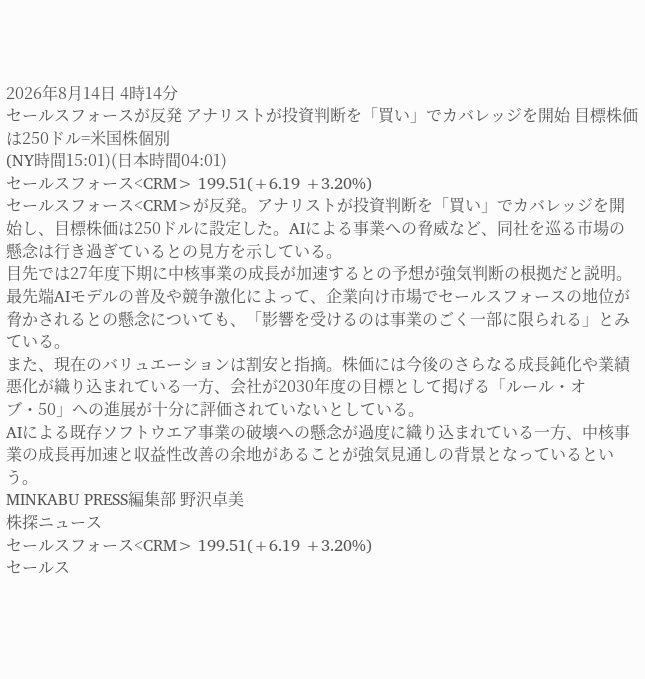2026年8月14日 4時14分
セールスフォースが反発 アナリストが投資判断を「買い」でカバレッジを開始 目標株価は250ドル=米国株個別
(NY時間15:01)(日本時間04:01)
セールスフォース<CRM> 199.51(+6.19 +3.20%)
セールスフォース<CRM>が反発。アナリストが投資判断を「買い」でカバレッジを開始し、目標株価は250ドルに設定した。AIによる事業への脅威など、同社を巡る市場の懸念は行き過ぎているとの見方を示している。
目先では27年度下期に中核事業の成長が加速するとの予想が強気判断の根拠だと説明。最先端AIモデルの普及や競争激化によって、企業向け市場でセールスフォースの地位が脅かされるとの懸念についても、「影響を受けるのは事業のごく一部に限られる」とみている。
また、現在のバリュエーションは割安と指摘。株価には今後のさらなる成長鈍化や業績悪化が織り込まれている一方、会社が2030年度の目標として掲げる「ルール・オブ・50」への進展が十分に評価されていないとしている。
AIによる既存ソフトウエア事業の破壊への懸念が過度に織り込まれている一方、中核事業の成長再加速と収益性改善の余地があることが強気見通しの背景となっているという。
MINKABU PRESS編集部 野沢卓美
株探ニュース
セールスフォース<CRM> 199.51(+6.19 +3.20%)
セールス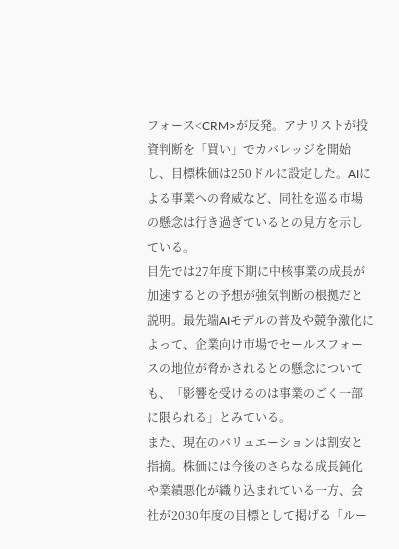フォース<CRM>が反発。アナリストが投資判断を「買い」でカバレッジを開始し、目標株価は250ドルに設定した。AIによる事業への脅威など、同社を巡る市場の懸念は行き過ぎているとの見方を示している。
目先では27年度下期に中核事業の成長が加速するとの予想が強気判断の根拠だと説明。最先端AIモデルの普及や競争激化によって、企業向け市場でセールスフォースの地位が脅かされるとの懸念についても、「影響を受けるのは事業のごく一部に限られる」とみている。
また、現在のバリュエーションは割安と指摘。株価には今後のさらなる成長鈍化や業績悪化が織り込まれている一方、会社が2030年度の目標として掲げる「ルー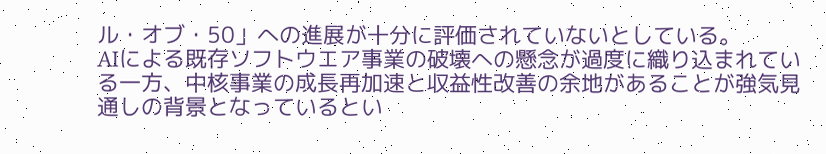ル・オブ・50」への進展が十分に評価されていないとしている。
AIによる既存ソフトウエア事業の破壊への懸念が過度に織り込まれている一方、中核事業の成長再加速と収益性改善の余地があることが強気見通しの背景となっているとい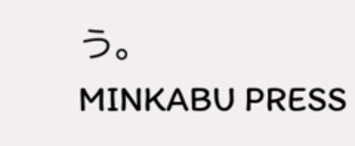う。
MINKABU PRESS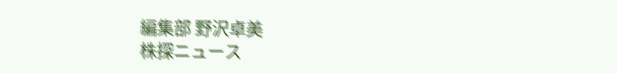編集部 野沢卓美
株探ニュース